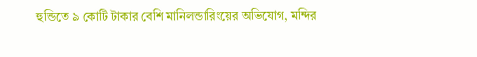হুন্ডিতে ৯ কোটি টাকার বেশি মানিলন্ডারিংয়ের অভিযোগ, মন্দির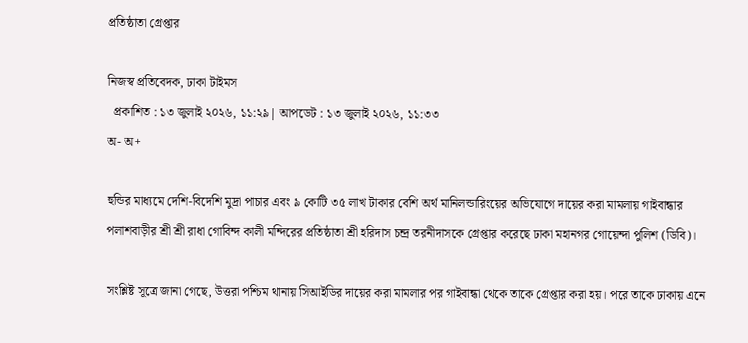প্রতিষ্ঠাতা গ্রেপ্তার

নিজস্ব প্রতিবেদক, ঢাকা টাইমস
  প্রকাশিত : ১৩ জুলাই ২০২৬, ১১:২৯| আপডেট : ১৩ জুলাই ২০২৬, ১১:৩৩
অ- অ+

হুন্ডির মাধ্যমে দেশি-বিদেশি মুদ্রা পাচার এবং ৯ কোটি ৩৫ লাখ টাকার বেশি অর্থ মানিলন্ডারিংয়ের অভিযোগে দায়ের করা মামলায় গাইবান্ধার পলাশবাড়ীর শ্রী শ্রী রাধা গোবিন্দ কালী মন্দিরের প্রতিষ্ঠাতা শ্রী হরিদাস চন্দ্র তরনীদাসকে গ্রেপ্তার করেছে ঢাকা মহানগর গোয়েন্দা পুলিশ (ডিবি)।

সংশ্লিষ্ট সূত্রে জানা গেছে, উত্তরা পশ্চিম থানায় সিআইডির দায়ের করা মামলার পর গাইবান্ধা থেকে তাকে গ্রেপ্তার করা হয়। পরে তাকে ঢাকায় এনে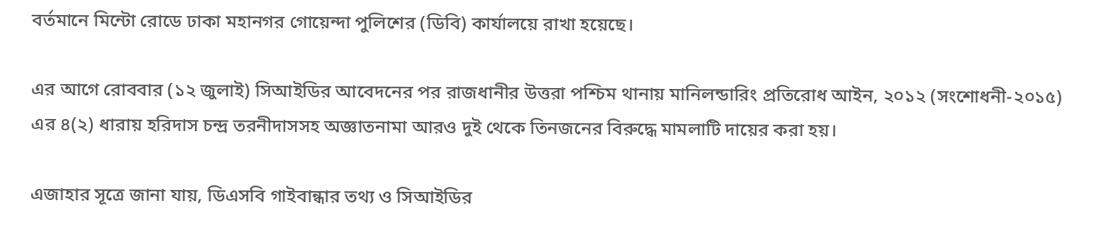বর্তমানে মিন্টো রোডে ঢাকা মহানগর গোয়েন্দা পুলিশের (ডিবি) কার্যালয়ে রাখা হয়েছে।

এর আগে রোববার (১২ জুলাই) সিআইডির আবেদনের পর রাজধানীর উত্তরা পশ্চিম থানায় মানিলন্ডারিং প্রতিরোধ আইন, ২০১২ (সংশোধনী-২০১৫) এর ৪(২) ধারায় হরিদাস চন্দ্র তরনীদাসসহ অজ্ঞাতনামা আরও দুই থেকে তিনজনের বিরুদ্ধে মামলাটি দায়ের করা হয়।

এজাহার সূত্রে জানা যায়, ডিএসবি গাইবান্ধার তথ্য ও সিআইডির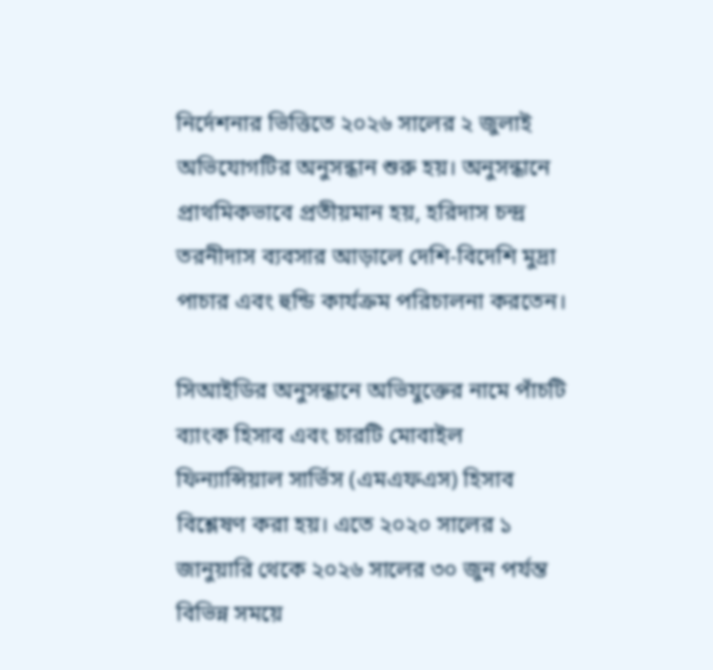নির্দেশনার ভিত্তিতে ২০২৬ সালের ২ জুলাই অভিযোগটির অনুসন্ধান শুরু হয়। অনুসন্ধানে প্রাথমিকভাবে প্রতীয়মান হয়, হরিদাস চন্দ্র তরনীদাস ব্যবসার আড়ালে দেশি-বিদেশি মুদ্রা পাচার এবং হুন্ডি কার্যক্রম পরিচালনা করতেন।

সিআইডির অনুসন্ধানে অভিযুক্তের নামে পাঁচটি ব্যাংক হিসাব এবং চারটি মোবাইল ফিন্যান্সিয়াল সার্ভিস (এমএফএস) হিসাব বিশ্লেষণ করা হয়। এতে ২০২০ সালের ১ জানুয়ারি থেকে ২০২৬ সালের ৩০ জুন পর্যন্ত বিভিন্ন সময়ে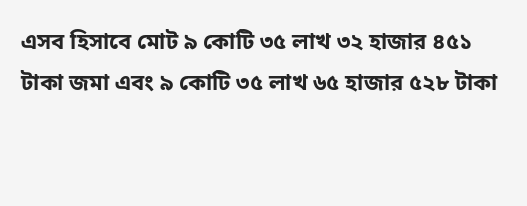এসব হিসাবে মোট ৯ কোটি ৩৫ লাখ ৩২ হাজার ৪৫১ টাকা জমা এবং ৯ কোটি ৩৫ লাখ ৬৫ হাজার ৫২৮ টাকা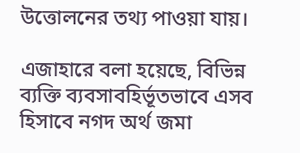উত্তোলনের তথ্য পাওয়া যায়।

এজাহারে বলা হয়েছে, বিভিন্ন ব্যক্তি ব্যবসাবহির্ভূতভাবে এসব হিসাবে নগদ অর্থ জমা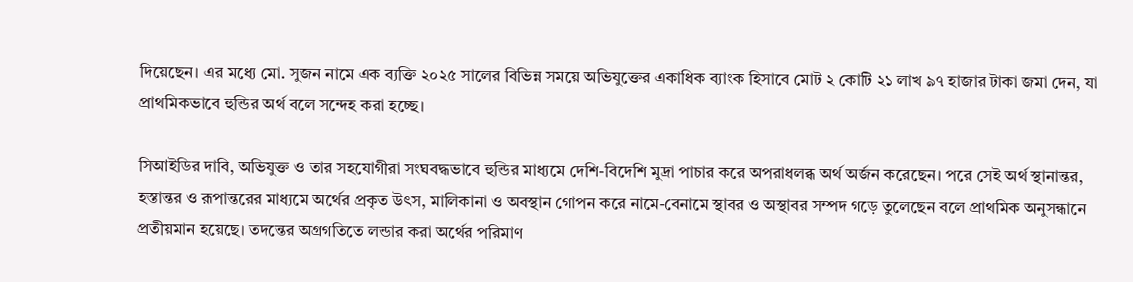দিয়েছেন। এর মধ্যে মো. সুজন নামে এক ব্যক্তি ২০২৫ সালের বিভিন্ন সময়ে অভিযুক্তের একাধিক ব্যাংক হিসাবে মোট ২ কোটি ২১ লাখ ৯৭ হাজার টাকা জমা দেন, যা প্রাথমিকভাবে হুন্ডির অর্থ বলে সন্দেহ করা হচ্ছে।

সিআইডির দাবি, অভিযুক্ত ও তার সহযোগীরা সংঘবদ্ধভাবে হুন্ডির মাধ্যমে দেশি-বিদেশি মুদ্রা পাচার করে অপরাধলব্ধ অর্থ অর্জন করেছেন। পরে সেই অর্থ স্থানান্তর, হস্তান্তর ও রূপান্তরের মাধ্যমে অর্থের প্রকৃত উৎস, মালিকানা ও অবস্থান গোপন করে নামে-বেনামে স্থাবর ও অস্থাবর সম্পদ গড়ে তুলেছেন বলে প্রাথমিক অনুসন্ধানে প্রতীয়মান হয়েছে। তদন্তের অগ্রগতিতে লন্ডার করা অর্থের পরিমাণ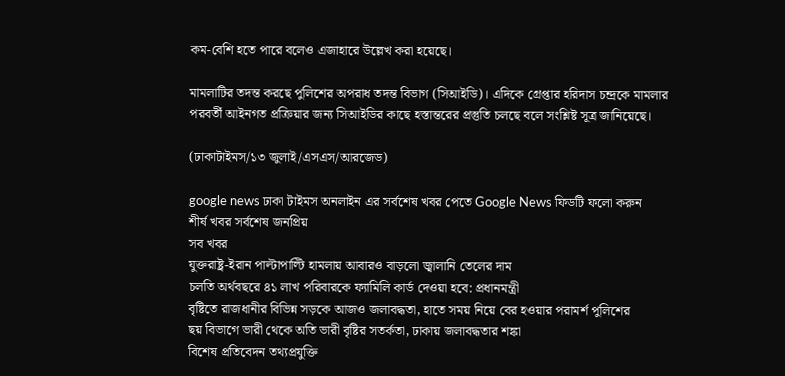কম-বেশি হতে পারে বলেও এজাহারে উল্লেখ করা হয়েছে।

মামলাটির তদন্ত করছে পুলিশের অপরাধ তদন্ত বিভাগ (সিআইডি)। এদিকে গ্রেপ্তার হরিদাস চন্দ্রকে মামলার পরবর্তী আইনগত প্রক্রিয়ার জন্য সিআইডির কাছে হস্তান্তরের প্রস্তুতি চলছে বলে সংশ্লিষ্ট সূত্র জানিয়েছে।

(ঢাকাটাইমস/১৩ জুলাই/এসএস/আরজেড)

google news ঢাকা টাইমস অনলাইন এর সর্বশেষ খবর পেতে Google News ফিডটি ফলো করুন
শীর্ষ খবর সর্বশেষ জনপ্রিয়
সব খবর
যুক্তরাষ্ট্র-ইরান পাল্টাপাল্টি হামলায় আবারও বাড়লো জ্বালানি তেলের দাম
চলতি অর্থবছরে ৪১ লাখ পরিবারকে ফ্যামিলি কার্ড দেওয়া হবে: প্রধানমন্ত্রী
বৃষ্টিতে রাজধানীর বিভিন্ন সড়কে আজও জলাবদ্ধতা, হাতে সময় নিয়ে বের হওয়ার পরামর্শ পুলিশের
ছয় বিভাগে ভারী থেকে অতি ভারী বৃষ্টির সতর্কতা, ঢাকায় জলাবদ্ধতার শঙ্কা
বিশেষ প্রতিবেদন তথ্যপ্রযুক্তি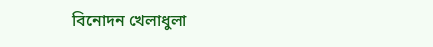বিনোদন খেলাধুলা